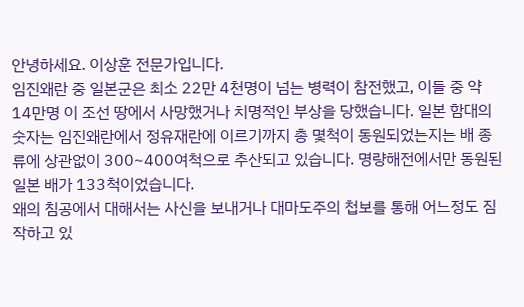안녕하세요. 이상훈 전문가입니다.
임진왜란 중 일본군은 최소 22만 4천명이 넘는 병력이 참전했고, 이들 중 약 14만명 이 조선 땅에서 사망했거나 치명적인 부상을 당했습니다. 일본 함대의 숫자는 임진왜란에서 정유재란에 이르기까지 총 몇척이 동원되었는지는 배 종류에 상관없이 300~400여척으로 추산되고 있습니다. 명량해전에서만 동원된 일본 배가 133척이었습니다.
왜의 침공에서 대해서는 사신을 보내거나 대마도주의 첩보를 통해 어느정도 짐작하고 있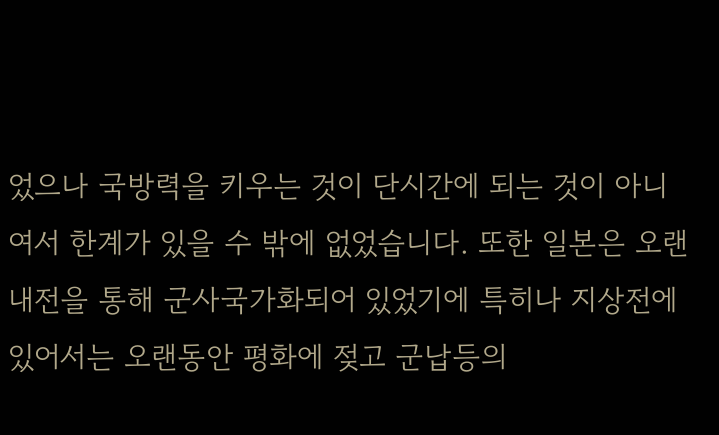었으나 국방력을 키우는 것이 단시간에 되는 것이 아니여서 한계가 있을 수 밖에 없었습니다. 또한 일본은 오랜 내전을 통해 군사국가화되어 있었기에 특히나 지상전에 있어서는 오랜동안 평화에 젖고 군납등의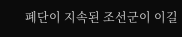폐단이 지속된 조선군이 이길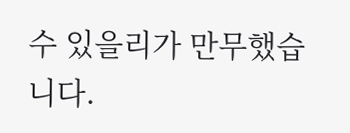수 있을리가 만무했습니다.